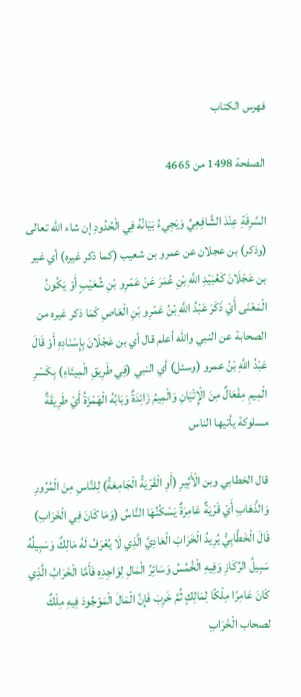فهرس الكتاب

الصفحة 1498 من 4665

السَّرِقَةِ عِنْدَ الشَّافِعِيِّ وَيَجِيءُ بَيَانُهُ فِي الْحُدُودِ إن شاء الله تعالى (وذكر) بن عجلان عن عمرو بن شعيب (كما ذكر غيره) أي غير بن عَجْلَانَ كَعُبَيْدِ اللَّهِ بْنِ عُمَرَ عَنْ عَمْرِو بْنِ شُعَيْبٍ أَوْ يَكُونُ الْمَعْنَى أَيْ ذَكَرَ عَبْدُ اللَّهِ بْنُ عَمْرِو بْنِ الْعَاصِ كَمَا ذكر غيره من الصحابة عن النبي والله أعلم قال أي بن عَجْلَانَ بِإِسْنَادِهِ أَوْ قَالَ عَبْدُ اللَّهِ بْنُ عمرو (وسئل) أي النبي (فِي طَرِيقِ الْمِيتَاءِ) بِكَسْرِ الْمِيمِ مِفْعَالٌ مِنَ الْإِتْيَانِ وَالْمِيمُ زَائِدَةٌ وَبَابُهُ الْهَمْزَةُ أَيْ طَرِيقَةٌ مسلوكة يأتيها الناس

قال الخطابي وبن الْأَثِيرِ (أَوِ الْقَرْيَةُ الْجَامِعَةُ) لِلنَّاسِ مِنَ الْمُرُورِ وَالذَّهَابِ أَيْ قَرْيَةٌ عَامِرَةٌ يَسْكُنُهَا النَّاسُ (وَمَا كَانَ فِي الْخَرَابِ) قَالَ الْخَطَّابِيُّ يُرِيدُ الْخَرَابَ الْعَادِيَّ الَّذِي لَا يُعْرَفُ لَهُ مَالِكٌ وَسَبِيلُهُ سَبِيلُ الرِّكَازِ وَفِيهِ الْخُمُسُ وَسَائِرُ الْمَالِ لِوَاجِدِهِ فَأَمَّا الْخَرَابُ الَّذِي كَانَ عَامِرًا مِلْكًا لِمَالِكٍ ثُمَّ خَرِبَ فَإِنَّ الْمَالَ الْمَوْجُودَ فِيهِ مِلْكٌ لصحاب الْخَرَابِ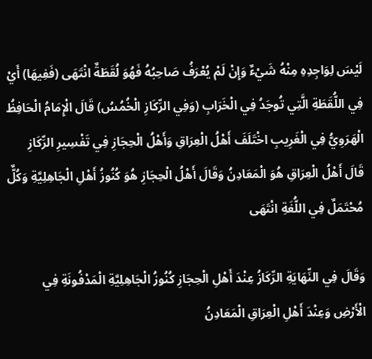لَيْسَ لِوَاجِدِهِ مِنْهُ شَيْءٌ وَإِنْ لَمْ يُعْرَفُ صَاحِبُهُ فَهُوَ لُقَطَةٌ انْتَهَى (فَفِيهَا) أَيْ فِي اللُّقَطَةِ الَّتِي تُوجَدُ فِي الْخَرَابِ (وَفِي الرِّكَازِ الْخُمُسُ) قَالَ الْإِمَامُ الْحَافِظُ الْهَرَوِيُّ فِي الْغَرِيبِ اخْتَلَفَ أَهْلُ الْعِرَاقِ وَأَهْلُ الْحِجَازِ فِي تَفْسِيرِ الرِّكَازِ قَالَ أَهْلُ الْعِرَاقِ هُوَ الْمَعَادِنُ وَقَالَ أَهْلُ الْحِجَازِ هُوَ كُنُوزُ أَهْلِ الْجَاهِلِيَّةِ وَكُلٌّ مُحْتَمَلٌ فِي اللُّغَةِ انْتَهَى

وَقَالَ فِي النِّهَايَةِ الرِّكَازُ عِنْدَ أَهْلِ الْحِجَازِ كُنُوزُ الْجَاهِلِيَّةِ الْمَدْفُونَةِ فِي الْأَرْضِ وَعِنْدَ أَهْلِ الْعِرَاقِ الْمَعَادِنُ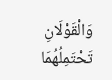وَالْقَوْلَانِ تَحْتَمِلُهُمَا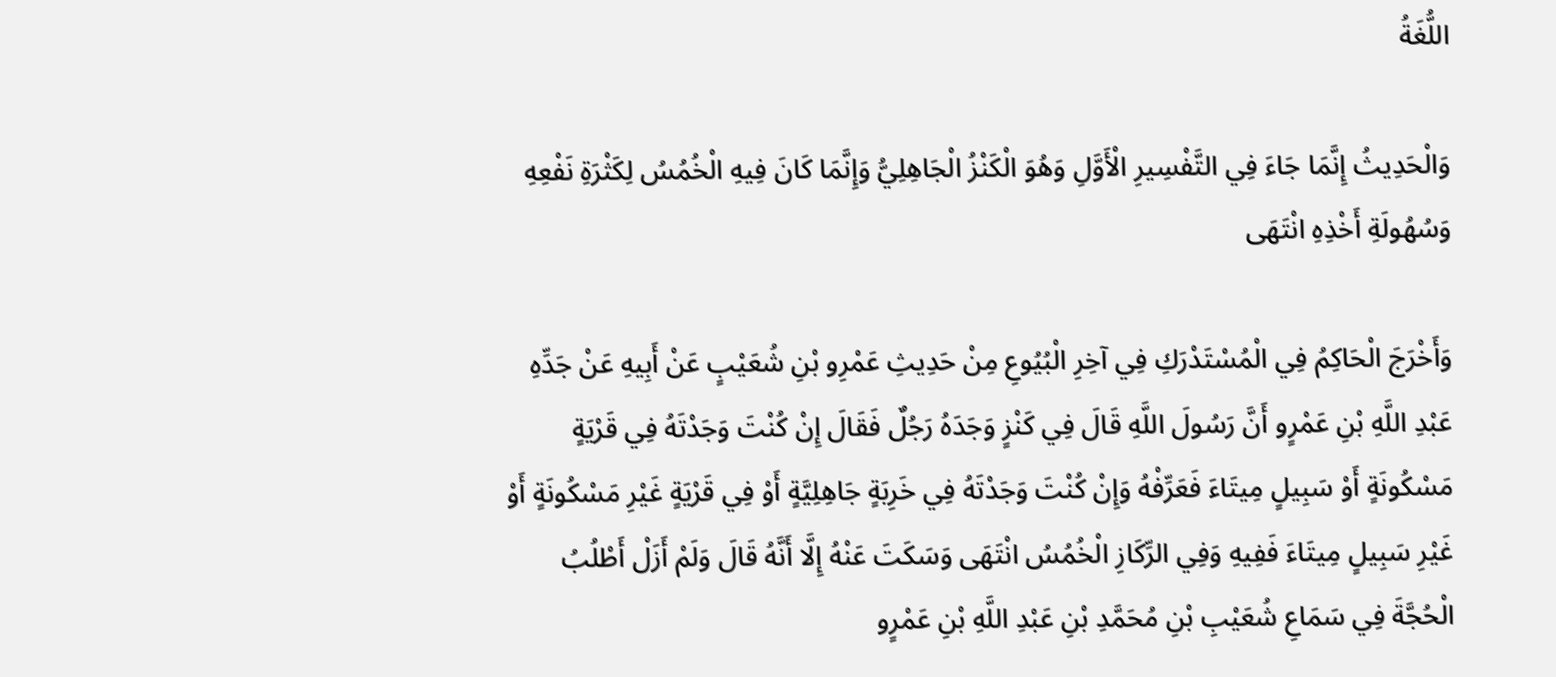اللُّغَةُ

وَالْحَدِيثُ إِنَّمَا جَاءَ فِي التَّفْسِيرِ الْأَوَّلِ وَهُوَ الْكَنْزُ الْجَاهِلِيُّ وَإِنَّمَا كَانَ فِيهِ الْخُمُسُ لِكَثْرَةِ نَفْعِهِ وَسُهُولَةِ أَخْذِهِ انْتَهَى

وَأَخْرَجَ الْحَاكِمُ فِي الْمُسْتَدْرَكِ فِي آخِرِ الْبُيُوعِ مِنْ حَدِيثِ عَمْرِو بْنِ شُعَيْبٍ عَنْ أَبِيهِ عَنْ جَدِّهِ عَبْدِ اللَّهِ بْنِ عَمْرٍو أَنَّ رَسُولَ اللَّهِ قَالَ فِي كَنْزٍ وَجَدَهُ رَجُلٌ فَقَالَ إِنْ كُنْتَ وَجَدْتَهُ فِي قَرْيَةٍ مَسْكُونَةٍ أَوْ سَبِيلٍ مِيتَاءَ فَعَرِّفْهُ وَإِنْ كُنْتَ وَجَدْتَهُ فِي خَرِبَةٍ جَاهِلِيَّةٍ أَوْ فِي قَرْيَةٍ غَيْرِ مَسْكُونَةٍ أَوْ غَيْرِ سَبِيلٍ مِيتَاءَ فَفِيهِ وَفِي الرِّكَازِ الْخُمُسُ انْتَهَى وَسَكَتَ عَنْهُ إِلَّا أَنَّهُ قَالَ وَلَمْ أَزَلْ أَطْلُبُ الْحُجَّةَ فِي سَمَاعِ شُعَيْبِ بْنِ مُحَمَّدِ بْنِ عَبْدِ اللَّهِ بْنِ عَمْرٍو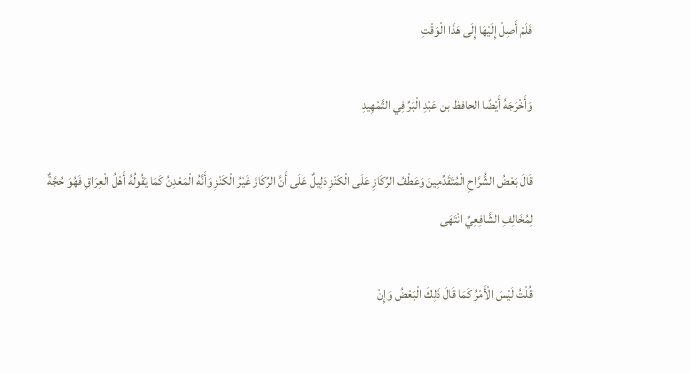فَلَمْ أَصِلْ إِلَيْهَا إِلَى هَذَا الْوَقْتِ

وَأَخْرَجَهُ أَيْضًا الحافظ بن عَبْدِ الْبَرِّ فِي التَّمْهِيدِ

قَالَ بَعْضُ الشُّرَّاحِ الْمُتَقَدِّمِينَ وَعَطْفُ الرِّكَازِ عَلَى الْكَنْزِ دَلِيلٌ عَلَى أَنَّ الرِّكَازَ غَيْرُ الْكَنْزِ وَأَنَّهُ الْمَعْدِنُ كَمَا يَقُولُهُ أَهْلُ الْعِرَاقِ فَهُوَ حُجَّةٌ لِمُخَالِفِ الشَّافِعِيِّ انْتَهَى

قُلْتُ لَيْسَ الْأَمْرُ كَمَا قَالَ ذَلِكَ الْبَعْضُ وَإِنْ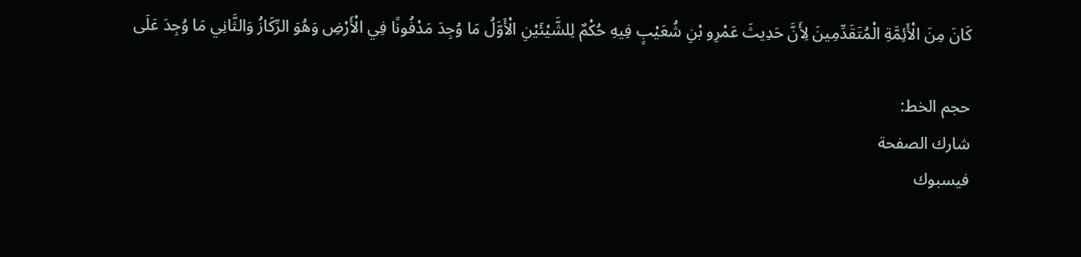كَانَ مِنَ الْأَئِمَّةِ الْمُتَقَدِّمِينَ لِأَنَّ حَدِيثَ عَمْرِو بْنِ شُعَيْبٍ فِيهِ حُكْمٌ لِلشَّيْئَيْنِ الْأَوَّلُ مَا وُجِدَ مَدْفُونًا فِي الْأَرْضِ وَهُوَ الرِّكَازُ وَالثَّانِي مَا وُجِدَ عَلَى

حجم الخط:
شارك الصفحة
فيسبوك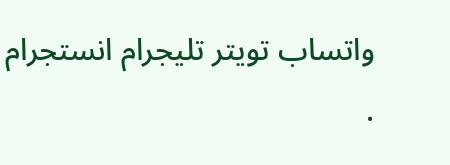واتساب تويتر تليجرام انستجرام
.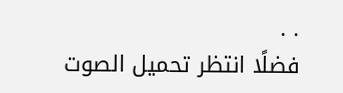. .
فضلًا انتظر تحميل الصوت